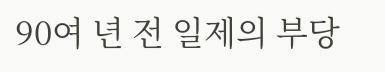90여 년 전 일제의 부당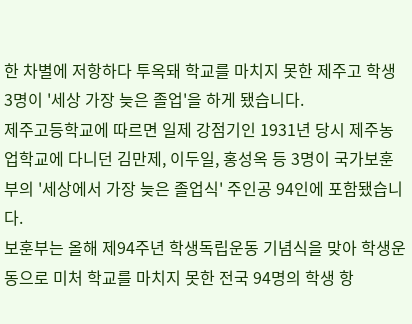한 차별에 저항하다 투옥돼 학교를 마치지 못한 제주고 학생 3명이 '세상 가장 늦은 졸업'을 하게 됐습니다.
제주고등학교에 따르면 일제 강점기인 1931년 당시 제주농업학교에 다니던 김만제, 이두일, 홍성옥 등 3명이 국가보훈부의 '세상에서 가장 늦은 졸업식' 주인공 94인에 포함됐습니다.
보훈부는 올해 제94주년 학생독립운동 기념식을 맞아 학생운동으로 미처 학교를 마치지 못한 전국 94명의 학생 항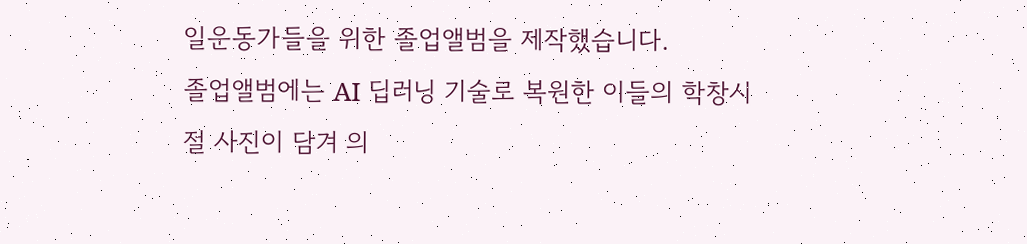일운동가들을 위한 졸업앨범을 제작했습니다.
졸업앨범에는 AI 딥러닝 기술로 복원한 이들의 학창시절 사진이 담겨 의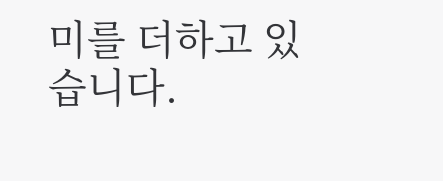미를 더하고 있습니다.